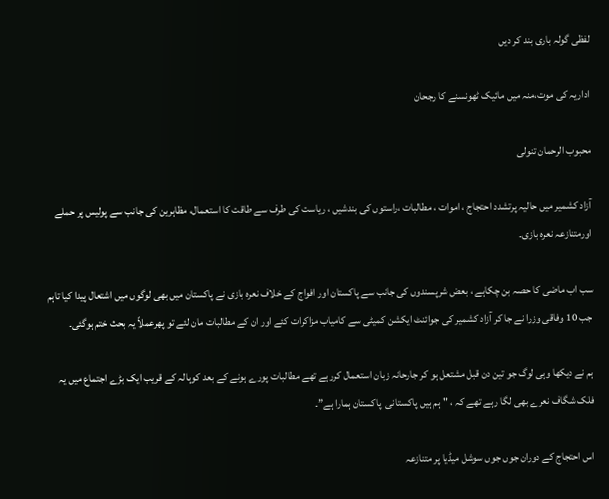لفظی گولہ باری بند کر دیں

اداریہ کی موت،منہ میں مائیک ٹھونسنے کا رجحان

محبوب الرحمان تنولی

آزاد کشمیر میں حالیہ پرتشدد احتجاج ، اموات ، مطالبات ،راستوں کی بندشیں ، ریاست کی طرف سے طاقت کا استعمال، مظاہرین کی جانب سے پولیس پر حملے اورمتنازعہ نعرہ بازی۔

سب اب ماضی کا حصہ بن چکاہے ، بعض شرپسندوں کی جانب سے پاکستان اور افواج کے خلاف نعرہ بازی نے پاکستان میں بھی لوگوں میں اشتعال پیدا کیا تاہم جب 10 وفاقی وزرا نے جا کر آزاد کشمیر کی جوائنٹ ایکشن کمیٹی سے کامیاب مزاکرات کئے اور ان کے مطالبات مان لئے تو پھرعملاً یہ بحث ختم ہوگئی۔

ہم نے دیکھا وہی لوگ جو تین دن قبل مشتعل ہو کر جارحانہ زبان استعمال کررہے تھے مطالبات پورے ہونے کے بعد کوہالہ کے قریب ایک بڑے اجتماع میں یہ فلک شگاف نعرے بھی لگا رہے تھے کہ ، "ہم ہیں پاکستانی  پاکستان ہمارا ہے”۔

اس احتجاج کے دوران جوں جوں سوشل میڈیا پر متنازعہ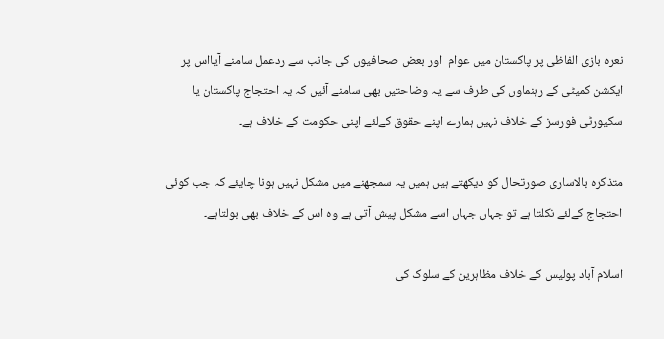نعرہ بازی الفاظی پر پاکستان میں عوام  اور بعض صحافیوں کی جانب سے ردعمل سامنے آیااس پر ایکشن کمیٹی کے رہنماوں کی طرف سے یہ وضاحتیں بھی سامنے آئیں کہ یہ احتجاج پاکستان یا سکیورٹی فورسز کے خلاف نہیں ہمارے اپنے حقوق کےلئے اپنی حکومت کے خلاف ہے۔

متذکرہ بالاساری صورتحال کو دیکھتے ہیں ہمیں یہ سمجھنے میں مشکل نہیں ہونا چایئے کہ جب کوئی احتجاج کےلئے نکلتا ہے تو جہاں جہاں اسے مشکل پیش آتی ہے وہ اس کے خلاف بھی بولتاہے۔

اسلام آباد پولیس کے خلاف مظاہرین کے سلوک کی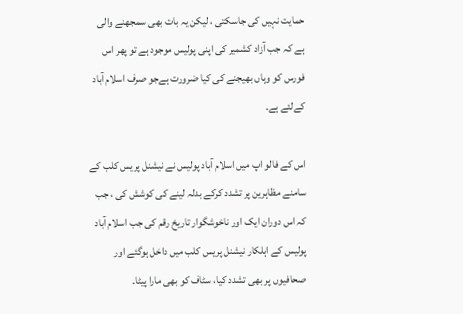حمایت نہیں کی جاسکتی ، لیکن یہ بات بھی سمجھنے والی ہے کہ جب آزاد کشمیر کی اپنی پولیس موجود ہے تو پھر اس فورس کو وہاں بھیجنے کی کیا ضرورت ہےجو صرف اسلام آباد کےلئے ہے۔

اس کے فالو اپ میں اسلام آباد پولیس نے نیشنل پریس کلب کے سامنے مظاہرین پر تشدد کرکے بدلہ لینے کی کوشش کی ، جب کہ اس دوران ایک اور ناخوشگوار تاریخ رقم کی جب اسلام آباد پولیس کے اہلکار نیشنل پریس کلب میں داخل ہوگئے اور صحافیوں پر بھی تشدد کیا، سٹاف کو بھی مارا پیٹا۔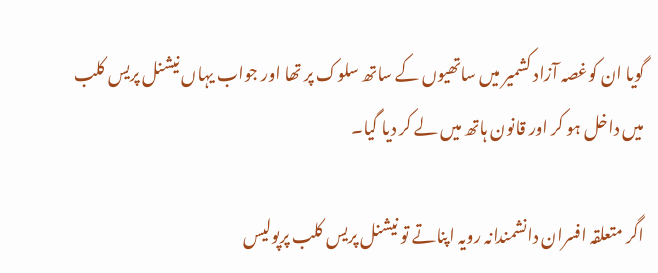گویا ان کوغصہ آزاد کشمیر میں ساتھیوں کے ساتھ سلوک پر تھا اور جواب یہاں نیشنل پریس کلب میں داخل ہو کر اور قانون ہاتھ میں لے کر دیا گیا۔

اگر متعلقہ افسران دانشمندانہ رویہ اپناتے تو نیشنل پریس کلب پرپولیس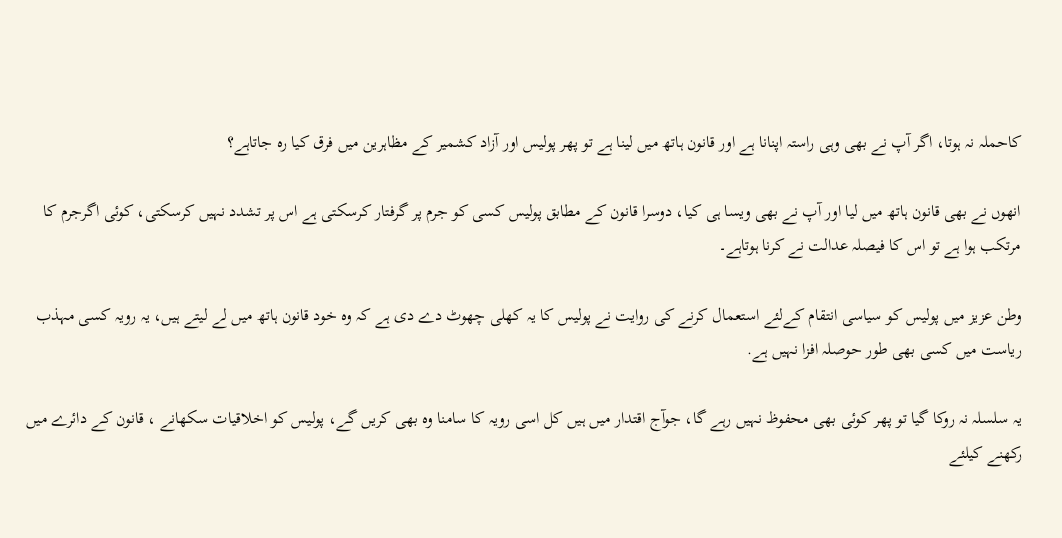کاحملہ نہ ہوتا، اگر آپ نے بھی وہی راستہ اپنانا ہے اور قانون ہاتھ میں لینا ہے تو پھر پولیس اور آزاد کشمیر کے مظاہرین میں فرق کیا رہ جاتاہے؟

انھوں نے بھی قانون ہاتھ میں لیا اور آپ نے بھی ویسا ہی کیا، دوسرا قانون کے مطابق پولیس کسی کو جرم پر گرفتار کرسکتی ہے اس پر تشدد نہیں کرسکتی، کوئی اگرجرم کا مرتکب ہوا ہے تو اس کا فیصلہ عدالت نے کرنا ہوتاہے۔

وطن عزیز میں پولیس کو سیاسی انتقام کےلئے استعمال کرنے کی روایت نے پولیس کا یہ کھلی چھوٹ دے دی ہے کہ وہ خود قانون ہاتھ میں لے لیتے ہیں، یہ رویہ کسی مہذب ریاست میں کسی بھی طور حوصلہ افزا نہیں ہے.

یہ سلسلہ نہ روکا گیا تو پھر کوئی بھی محفوظ نہیں رہے گا، جوآج اقتدار میں ہیں کل اسی رویہ کا سامنا وہ بھی کریں گے، پولیس کو اخلاقیات سکھانے ، قانون کے دائرے میں رکھنے کیلئے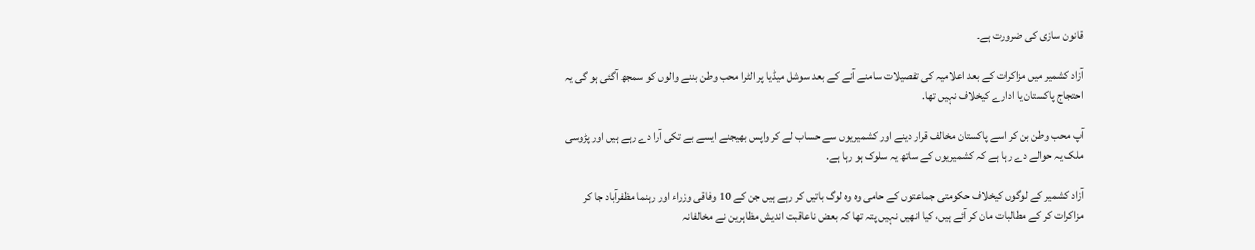قانون سازی کی ضرورت ہے۔

آزاد کشمیر میں مزاکرات کے بعد اعلامیہ کی تفصیلات سامنے آنے کے بعد سوشل میڈیا پر الٹرا محب وطن بننے والوں کو سمجھ آگئی ہو گی یہ احتجاج پاکستان یا ادارے کیخلاف نہیں تھا.

آپ محب وطن بن کر اسے پاکستان مخالف قرار دینے اور کشمیریوں سے حساب لے کر واپس بھیجنے ایسے بے تکی آرا دے رہے ہیں اور پڑوسی ملک یہ حوالے دے رہا ہے کہ کشمیریوں کے ساتھ یہ سلوک ہو رہا ہے.

آزاد کشمیر کے لوگوں کیخلاف حکومتی جماعتوں کے حامی وہ وہ لوگ باتیں کر رہے ہیں جن کے 10 وفاقی وزراء اور رہنما مظفرآباد جا کر مزاکرات کر کے مطالبات مان کر آئے ہیں، کیا انھیں نہیں پتہ تھا کہ بعض ناعاقبت اندیش مظاہرین نے مخالفانہ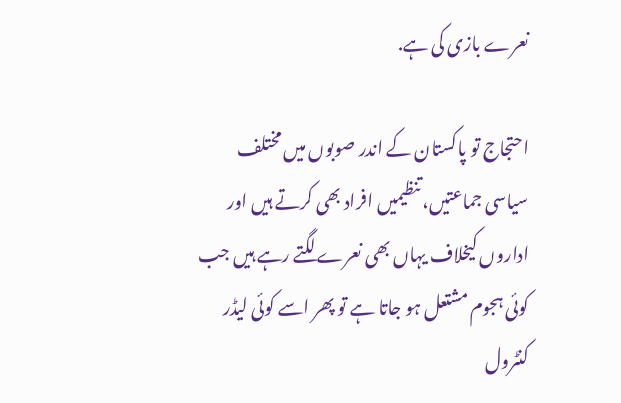نعرے بازی کی ہے.

احتجاج تو پاکستان کے اندر صوبوں میں مختلف سیاسی جماعتیں، تنظیمیں افراد بھی کرتے ہیں اور اداروں کیخلاف یہاں بھی نعرے لگتے رہے ہیں جب کوئی ہجوم مشتعل ہو جاتا ہے تو پھر اسے کوئی لیڈر کنٹرول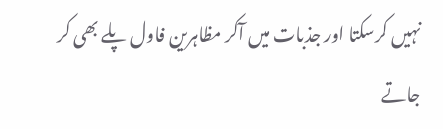نہیں کرسکتا اور جذبات میں آکر مظاہرین فاول پلے بھی کر جاتے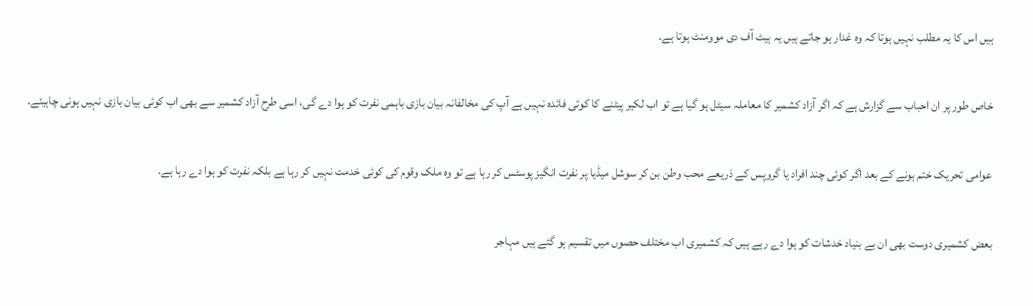ہیں اس کا یہ مطلب نہیں ہوتا کہ وہ غدار ہو جاتے ہیں یہ ہیٹ آف دی موومنٹ ہوتا ہے.

خاص طور پر ان احباب سے گزارش ہے کہ اگر آزاد کشمیر کا معاملہ سیٹل ہو گیا ہے تو اب لکیر پیٹنے کا کوئی فائدہ نہیں ہے آپ کی مخالفانہ بیان بازی باہمی نفرت کو ہوا دے گی، اسی طرح آزاد کشمیر سے بھی اب کوئی بیان بازی نہیں ہونی چاہیئے.

عوامی تحریک ختم ہونے کے بعد اگر کوئی چند افراد یا گروپس کے ذریعے محب وطن بن کر سوشل میڈیا پر نفرت انگیز پوسٹس کر رہا ہے تو وہ ملک وقوم کی کوئی خدمت نہیں کر رہا ہے بلکہ نفرت کو ہوا دے رہا ہے.

بعض کشمیری دوست بھی ان بے بنیاد خدشات کو ہوا دے رہے ہیں کہ کشمیری اب مختلف حصوں میں تقسیم ہو گئے ہیں مہاجر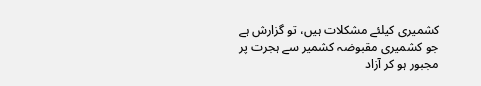کشمیری کیلئے مشکلات ہیں، تو گزارش ہے جو کشمیری مقبوضہ کشمیر سے ہجرت پر مجبور ہو کر آزاد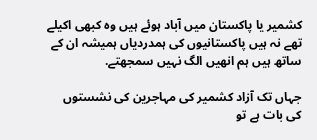کشمیر یا پاکستان میں آباد ہوئے ہیں وہ کبھی اکیلے تھے نہ ہیں پاکستانیوں کی ہمدردیاں ہمیشہ ان کے ساتھ ہیں ہم انھیں الگ نہیں سمجھتے.

جہاں تک آزاد کشمیر کی مہاجرین کی نشستوں کی بات ہے تو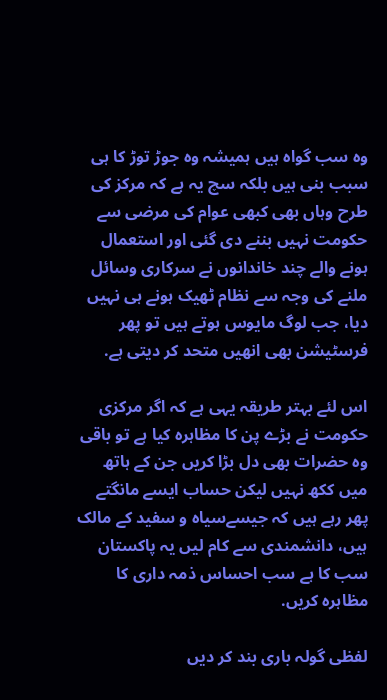وہ سب گواہ ہیں ہمیشہ وہ جوڑ توڑ کا ہی سبب بنی ہیں بلکہ سچ یہ ہے کہ مرکز کی طرح وہاں بھی کبھی عوام کی مرضی سے حکومت نہیں بننے دی گئی اور استعمال ہونے والے چند خاندانوں نے سرکاری وسائل ملنے کی وجہ سے نظام ٹھیک ہونے ہی نہیں دیا، جب لوگ مایوس ہوتے ہیں تو پھر فرسٹیشن بھی انھیں متحد کر دیتی ہے.

اس لئے بہتر طریقہ یہی ہے کہ اگر مرکزی حکومت نے بڑے پن کا مظاہرہ کیا ہے تو باقی وہ حضرات بھی دل بڑا کریں جن کے ہاتھ میں ککھ نہیں لیکن حساب ایسے مانگتے پھر رہے ہیں کہ جیسےسیاہ و سفید کے مالک ہیں، دانشمندی سے کام لیں یہ پاکستان سب کا ہے سب احساس ذمہ داری کا مظاہرہ کریں.

لفظی گولہ باری بند کر دیں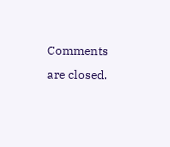Comments are closed.